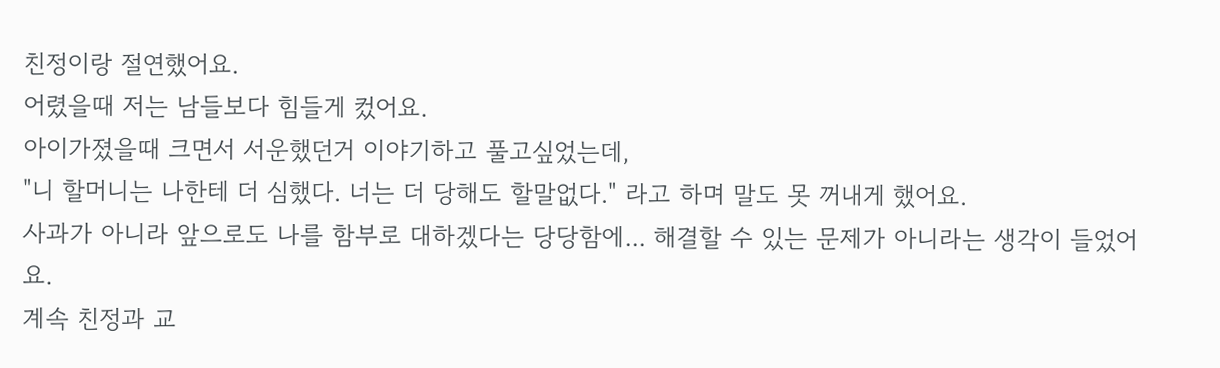친정이랑 절연했어요.
어렸을때 저는 남들보다 힘들게 컸어요.
아이가졌을때 크면서 서운했던거 이야기하고 풀고싶었는데,
"니 할머니는 나한테 더 심했다. 너는 더 당해도 할말없다." 라고 하며 말도 못 꺼내게 했어요.
사과가 아니라 앞으로도 나를 함부로 대하겠다는 당당함에... 해결할 수 있는 문제가 아니라는 생각이 들었어요.
계속 친정과 교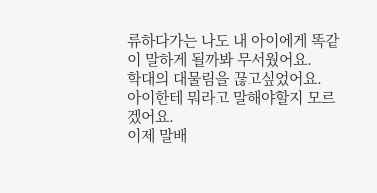류하다가는 나도 내 아이에게 똑같이 말하게 될까봐 무서웠어요.
학대의 대물림을 끊고싶었어요.
아이한테 뭐라고 말해야할지 모르겠어요.
이제 말배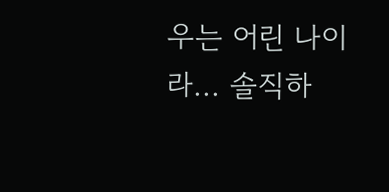우는 어린 나이라... 솔직하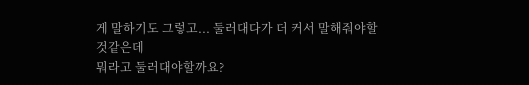게 말하기도 그렇고... 둘러대다가 더 커서 말해줘야할것같은데
뭐라고 둘러대야할까요?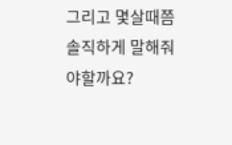그리고 몇살때쯤 솔직하게 말해줘야할까요?